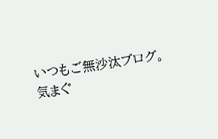いつもご無沙汰ブログ。
気まぐ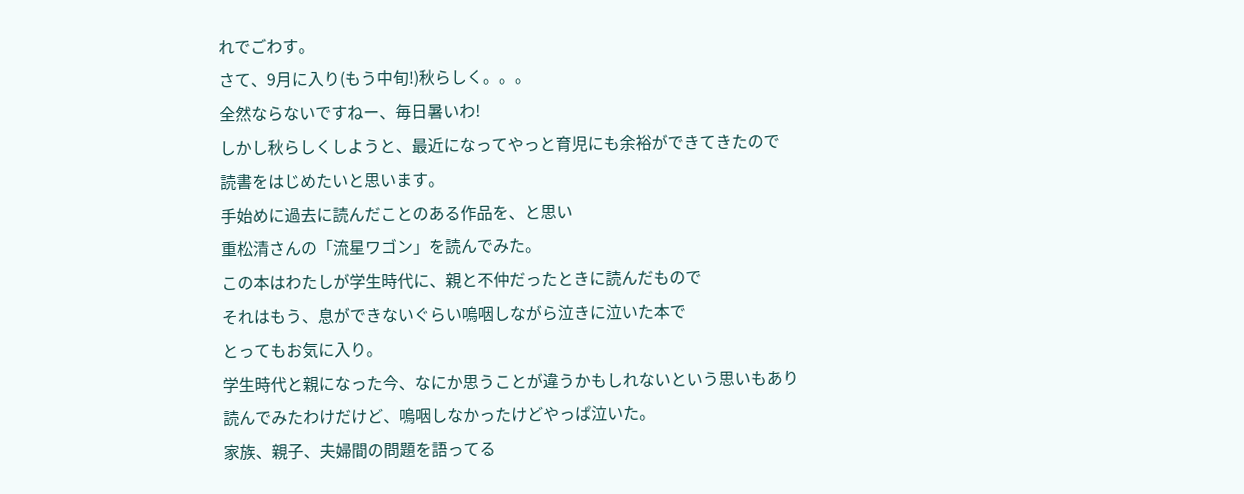れでごわす。
さて、9月に入り(もう中旬!)秋らしく。。。
全然ならないですねー、毎日暑いわ!
しかし秋らしくしようと、最近になってやっと育児にも余裕ができてきたので
読書をはじめたいと思います。
手始めに過去に読んだことのある作品を、と思い
重松清さんの「流星ワゴン」を読んでみた。
この本はわたしが学生時代に、親と不仲だったときに読んだもので
それはもう、息ができないぐらい嗚咽しながら泣きに泣いた本で
とってもお気に入り。
学生時代と親になった今、なにか思うことが違うかもしれないという思いもあり
読んでみたわけだけど、嗚咽しなかったけどやっぱ泣いた。
家族、親子、夫婦間の問題を語ってる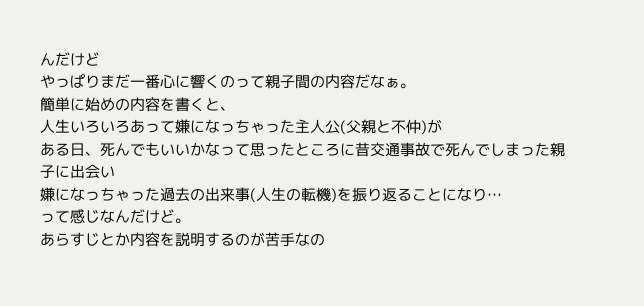んだけど
やっぱりまだ一番心に響くのって親子間の内容だなぁ。
簡単に始めの内容を書くと、
人生いろいろあって嫌になっちゃった主人公(父親と不仲)が
ある日、死んでもいいかなって思ったところに昔交通事故で死んでしまった親子に出会い
嫌になっちゃった過去の出来事(人生の転機)を振り返ることになり…
って感じなんだけど。
あらすじとか内容を説明するのが苦手なの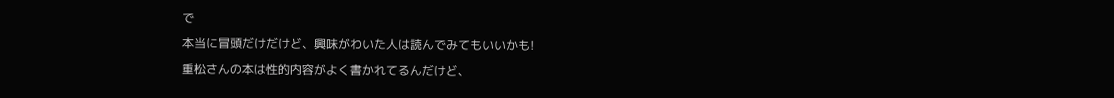で
本当に冒頭だけだけど、興味がわいた人は読んでみてもいいかも!
重松さんの本は性的内容がよく書かれてるんだけど、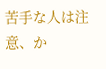苦手な人は注意、か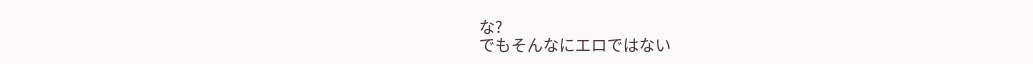な?
でもそんなにエロではない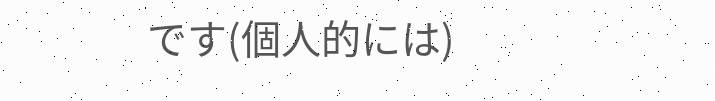です(個人的には)